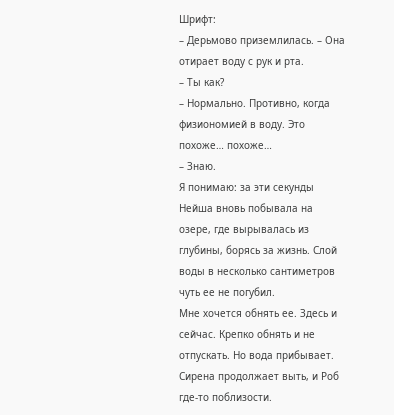Шрифт:
– Дерьмово приземлилась. – Она отирает воду с рук и рта.
– Ты как?
– Нормально. Противно, когда физиономией в воду. Это похоже… похоже…
– Знаю.
Я понимаю: за эти секунды Нейша вновь побывала на озере, где вырывалась из глубины, борясь за жизнь. Слой воды в несколько сантиметров чуть ее не погубил.
Мне хочется обнять ее. Здесь и сейчас. Крепко обнять и не отпускать. Но вода прибывает. Сирена продолжает выть, и Роб где-то поблизости.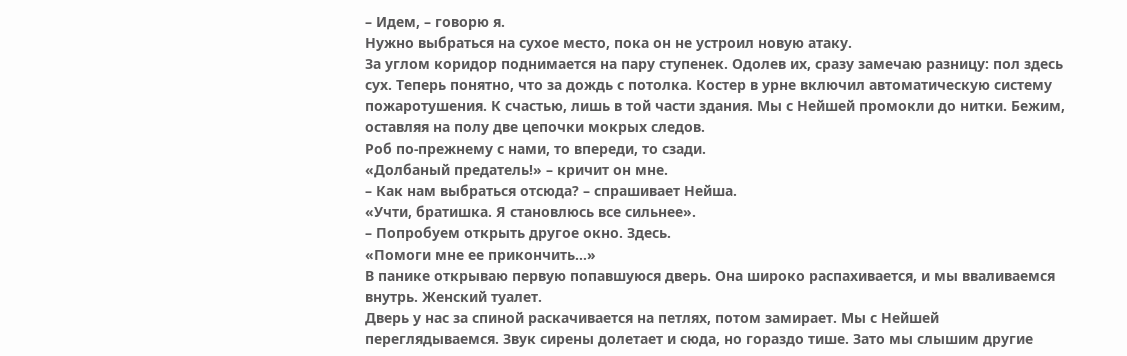– Идем, – говорю я.
Нужно выбраться на сухое место, пока он не устроил новую атаку.
За углом коридор поднимается на пару ступенек. Одолев их, сразу замечаю разницу: пол здесь сух. Теперь понятно, что за дождь с потолка. Костер в урне включил автоматическую систему пожаротушения. К счастью, лишь в той части здания. Мы с Нейшей промокли до нитки. Бежим, оставляя на полу две цепочки мокрых следов.
Роб по-прежнему с нами, то впереди, то сзади.
«Долбаный предатель!» – кричит он мне.
– Как нам выбраться отсюда? – спрашивает Нейша.
«Учти, братишка. Я становлюсь все сильнее».
– Попробуем открыть другое окно. Здесь.
«Помоги мне ее прикончить…»
В панике открываю первую попавшуюся дверь. Она широко распахивается, и мы вваливаемся внутрь. Женский туалет.
Дверь у нас за спиной раскачивается на петлях, потом замирает. Мы с Нейшей переглядываемся. Звук сирены долетает и сюда, но гораздо тише. Зато мы слышим другие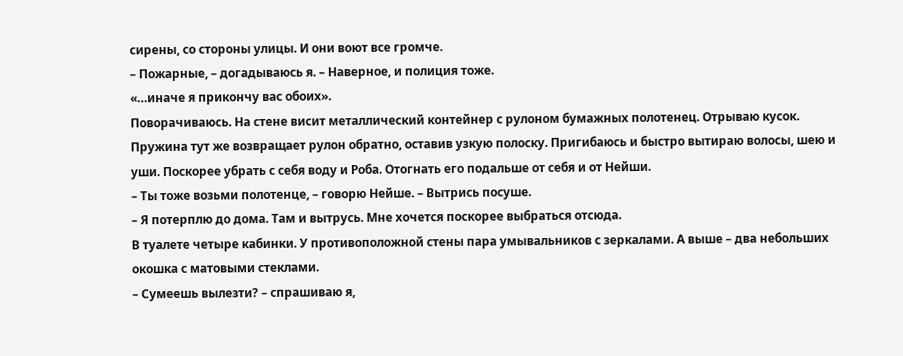сирены, со стороны улицы. И они воют все громче.
– Пожарные, – догадываюсь я. – Наверное, и полиция тоже.
«…иначе я прикончу вас обоих».
Поворачиваюсь. На стене висит металлический контейнер с рулоном бумажных полотенец. Отрываю кусок. Пружина тут же возвращает рулон обратно, оставив узкую полоску. Пригибаюсь и быстро вытираю волосы, шею и уши. Поскорее убрать с себя воду и Роба. Отогнать его подальше от себя и от Нейши.
– Ты тоже возьми полотенце, – говорю Нейше. – Вытрись посуше.
– Я потерплю до дома. Там и вытрусь. Мне хочется поскорее выбраться отсюда.
В туалете четыре кабинки. У противоположной стены пара умывальников с зеркалами. А выше – два небольших окошка с матовыми стеклами.
– Сумеешь вылезти? – спрашиваю я,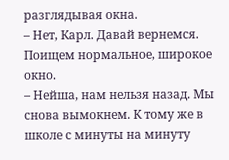разглядывая окна.
– Нет, Карл. Давай вернемся. Поищем нормальное, широкое окно.
– Нейша, нам нельзя назад. Мы снова вымокнем. К тому же в школе с минуты на минуту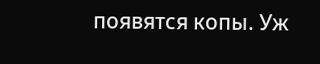появятся копы. Уж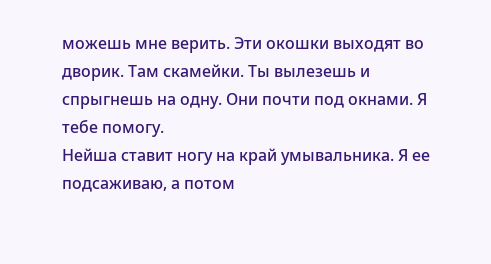можешь мне верить. Эти окошки выходят во дворик. Там скамейки. Ты вылезешь и спрыгнешь на одну. Они почти под окнами. Я тебе помогу.
Нейша ставит ногу на край умывальника. Я ее подсаживаю, а потом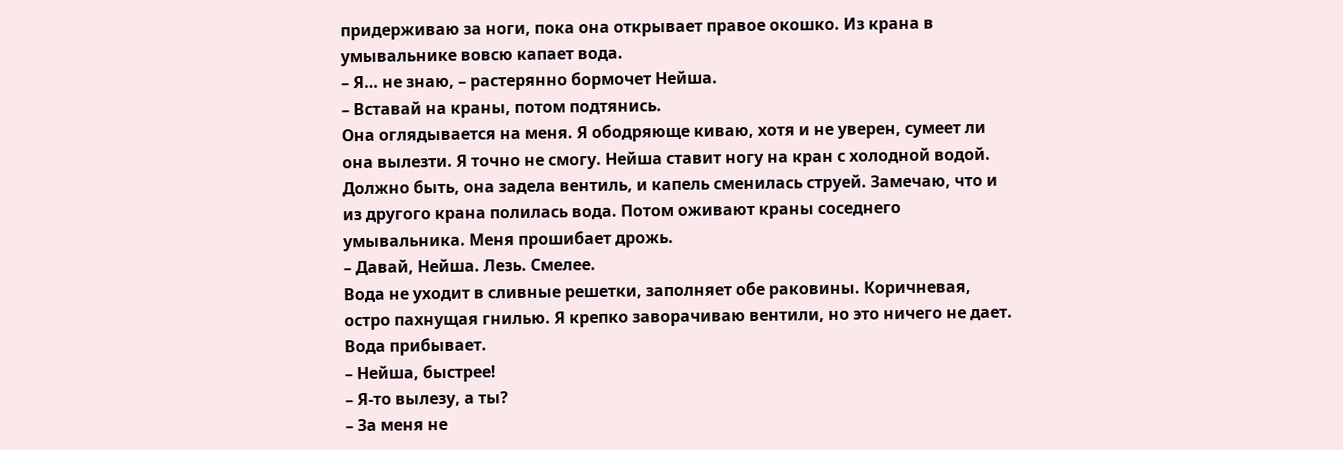придерживаю за ноги, пока она открывает правое окошко. Из крана в умывальнике вовсю капает вода.
– Я… не знаю, – растерянно бормочет Нейша.
– Вставай на краны, потом подтянись.
Она оглядывается на меня. Я ободряюще киваю, хотя и не уверен, сумеет ли она вылезти. Я точно не смогу. Нейша ставит ногу на кран с холодной водой. Должно быть, она задела вентиль, и капель сменилась струей. Замечаю, что и из другого крана полилась вода. Потом оживают краны соседнего умывальника. Меня прошибает дрожь.
– Давай, Нейша. Лезь. Смелее.
Вода не уходит в сливные решетки, заполняет обе раковины. Коричневая, остро пахнущая гнилью. Я крепко заворачиваю вентили, но это ничего не дает. Вода прибывает.
– Нейша, быстрее!
– Я-то вылезу, а ты?
– За меня не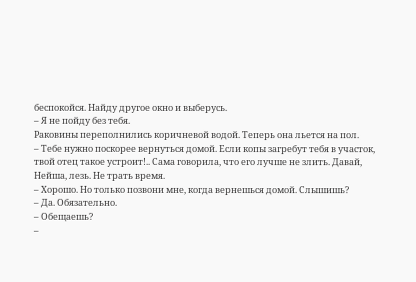беспокойся. Найду другое окно и выберусь.
– Я не пойду без тебя.
Раковины переполнились коричневой водой. Теперь она льется на пол.
– Тебе нужно поскорее вернуться домой. Если копы загребут тебя в участок, твой отец такое устроит!.. Сама говорила, что его лучше не злить. Давай, Нейша, лезь. Не трать время.
– Хорошо. Но только позвони мне, когда вернешься домой. Слышишь?
– Да. Обязательно.
– Обещаешь?
–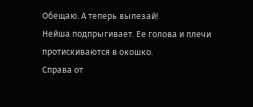Обещаю. А теперь вылезай!
Нейша подпрыгивает. Ее голова и плечи протискиваются в окошко.
Справа от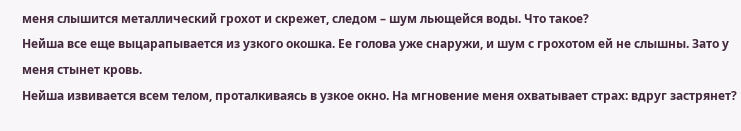меня слышится металлический грохот и скрежет, следом – шум льющейся воды. Что такое?
Нейша все еще выцарапывается из узкого окошка. Ее голова уже снаружи, и шум с грохотом ей не слышны. Зато у меня стынет кровь.
Нейша извивается всем телом, проталкиваясь в узкое окно. На мгновение меня охватывает страх: вдруг застрянет?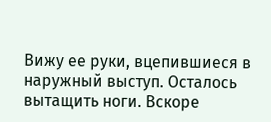Вижу ее руки, вцепившиеся в наружный выступ. Осталось вытащить ноги. Вскоре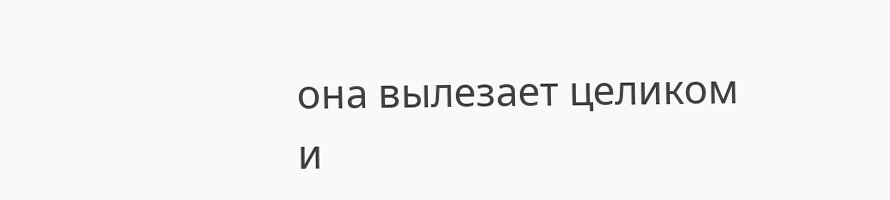она вылезает целиком и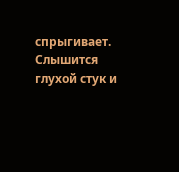спрыгивает. Слышится глухой стук и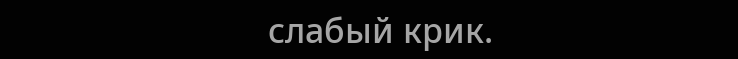слабый крик.